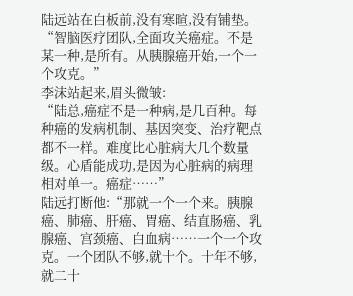陆远站在白板前,没有寒暄,没有铺垫。
“智脑医疗团队,全面攻关癌症。不是某一种,是所有。从胰腺癌开始,一个一个攻克。”
李沫站起来,眉头微皱:
“陆总,癌症不是一种病,是几百种。每种癌的发病机制、基因突变、治疗靶点都不一样。难度比心脏病大几个数量级。心盾能成功,是因为心脏病的病理相对单一。癌症……”
陆远打断他:“那就一个一个来。胰腺癌、肺癌、肝癌、胃癌、结直肠癌、乳腺癌、宫颈癌、白血病……一个一个攻克。一个团队不够,就十个。十年不够,就二十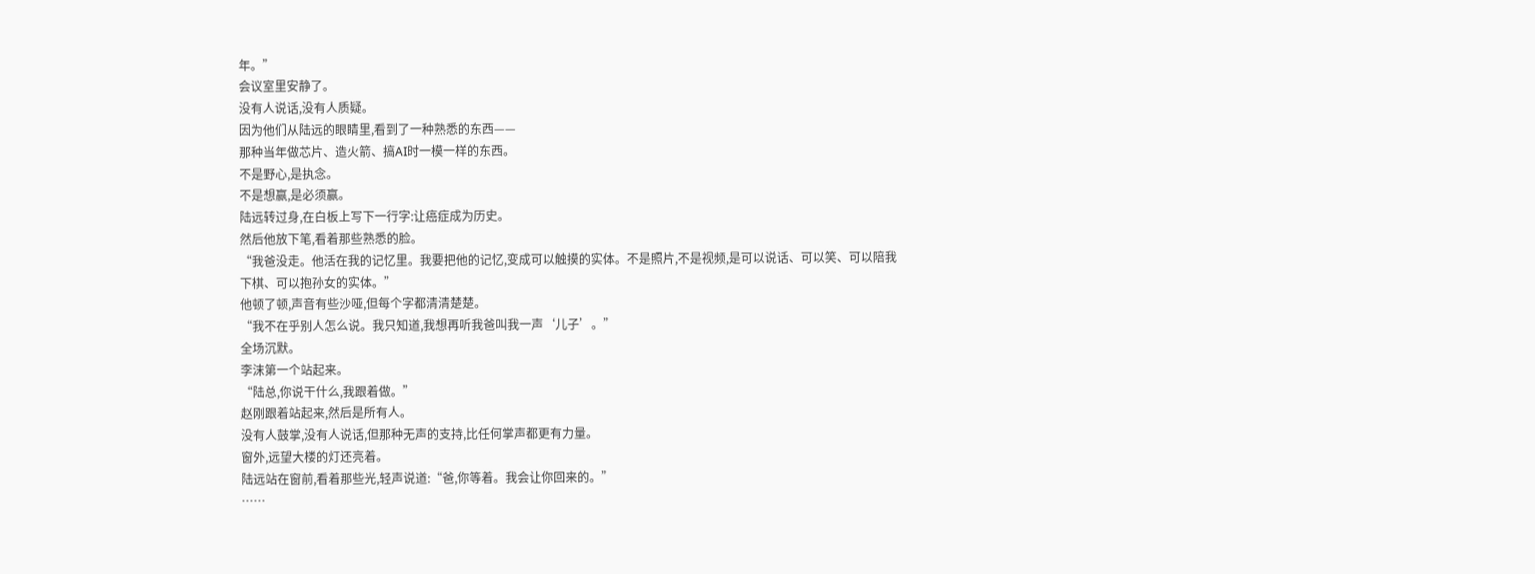年。”
会议室里安静了。
没有人说话,没有人质疑。
因为他们从陆远的眼睛里,看到了一种熟悉的东西——
那种当年做芯片、造火箭、搞AI时一模一样的东西。
不是野心,是执念。
不是想赢,是必须赢。
陆远转过身,在白板上写下一行字:让癌症成为历史。
然后他放下笔,看着那些熟悉的脸。
“我爸没走。他活在我的记忆里。我要把他的记忆,变成可以触摸的实体。不是照片,不是视频,是可以说话、可以笑、可以陪我下棋、可以抱孙女的实体。”
他顿了顿,声音有些沙哑,但每个字都清清楚楚。
“我不在乎别人怎么说。我只知道,我想再听我爸叫我一声‘儿子’。”
全场沉默。
李沫第一个站起来。
“陆总,你说干什么,我跟着做。”
赵刚跟着站起来,然后是所有人。
没有人鼓掌,没有人说话,但那种无声的支持,比任何掌声都更有力量。
窗外,远望大楼的灯还亮着。
陆远站在窗前,看着那些光,轻声说道:“爸,你等着。我会让你回来的。”
……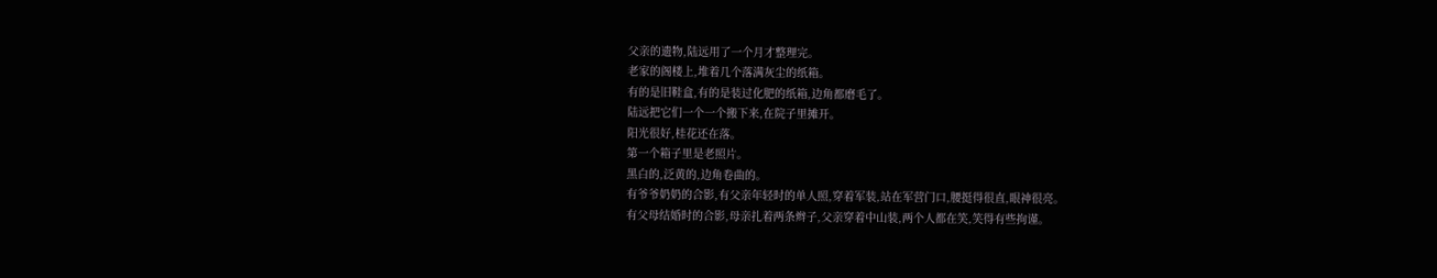父亲的遗物,陆远用了一个月才整理完。
老家的阁楼上,堆着几个落满灰尘的纸箱。
有的是旧鞋盒,有的是装过化肥的纸箱,边角都磨毛了。
陆远把它们一个一个搬下来,在院子里摊开。
阳光很好,桂花还在落。
第一个箱子里是老照片。
黑白的,泛黄的,边角卷曲的。
有爷爷奶奶的合影,有父亲年轻时的单人照,穿着军装,站在军营门口,腰挺得很直,眼神很亮。
有父母结婚时的合影,母亲扎着两条辫子,父亲穿着中山装,两个人都在笑,笑得有些拘谨。